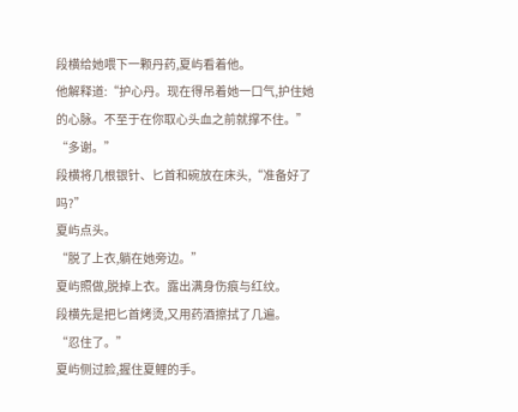段横给她喂下一颗丹药,夏屿看着他。
他解释道:“护心丹。现在得吊着她一口气,护住她的心脉。不至于在你取心头血之前就撑不住。”
“多谢。”
段横将几根银针、匕首和碗放在床头,“准备好了吗?”
夏屿点头。
“脱了上衣,躺在她旁边。”
夏屿照做,脱掉上衣。露出满身伤痕与红纹。
段横先是把匕首烤烫,又用药酒擦拭了几遍。
“忍住了。”
夏屿侧过脸,握住夏鲤的手。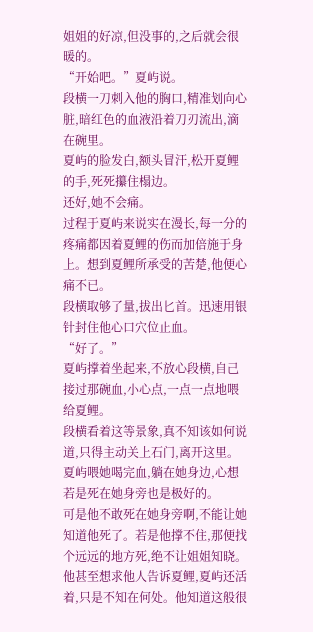姐姐的好凉,但没事的,之后就会很暖的。
“开始吧。”夏屿说。
段横一刀刺入他的胸口,精准划向心脏,暗红色的血液沿着刀刃流出,滴在碗里。
夏屿的脸发白,额头冒汗,松开夏鲤的手,死死攥住榻边。
还好,她不会痛。
过程于夏屿来说实在漫长,每一分的疼痛都因着夏鲤的伤而加倍施于身上。想到夏鲤所承受的苦楚,他便心痛不已。
段横取够了量,拔出匕首。迅速用银针封住他心口穴位止血。
“好了。”
夏屿撑着坐起来,不放心段横,自己接过那碗血,小心点,一点一点地喂给夏鲤。
段横看着这等景象,真不知该如何说道,只得主动关上石门,离开这里。
夏屿喂她喝完血,躺在她身边,心想若是死在她身旁也是极好的。
可是他不敢死在她身旁啊,不能让她知道他死了。若是他撑不住,那便找个远远的地方死,绝不让姐姐知晓。他甚至想求他人告诉夏鲤,夏屿还活着,只是不知在何处。他知道这般很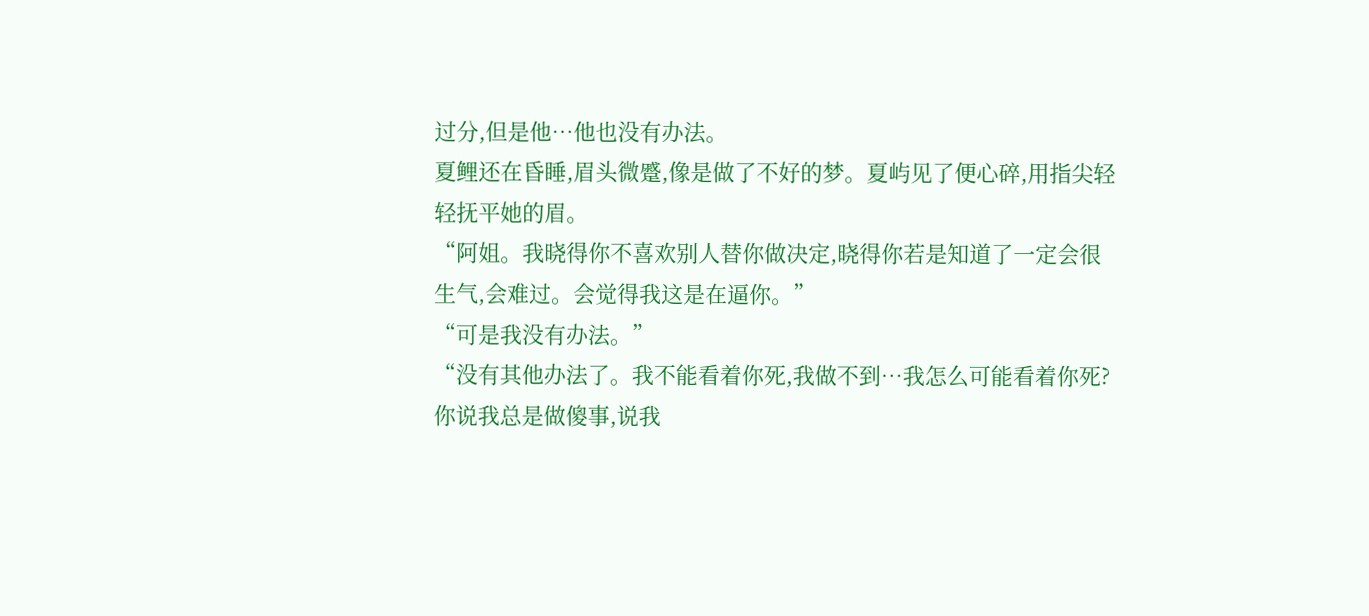过分,但是他…他也没有办法。
夏鲤还在昏睡,眉头微蹙,像是做了不好的梦。夏屿见了便心碎,用指尖轻轻抚平她的眉。
“阿姐。我晓得你不喜欢别人替你做决定,晓得你若是知道了一定会很生气,会难过。会觉得我这是在逼你。”
“可是我没有办法。”
“没有其他办法了。我不能看着你死,我做不到…我怎么可能看着你死?你说我总是做傻事,说我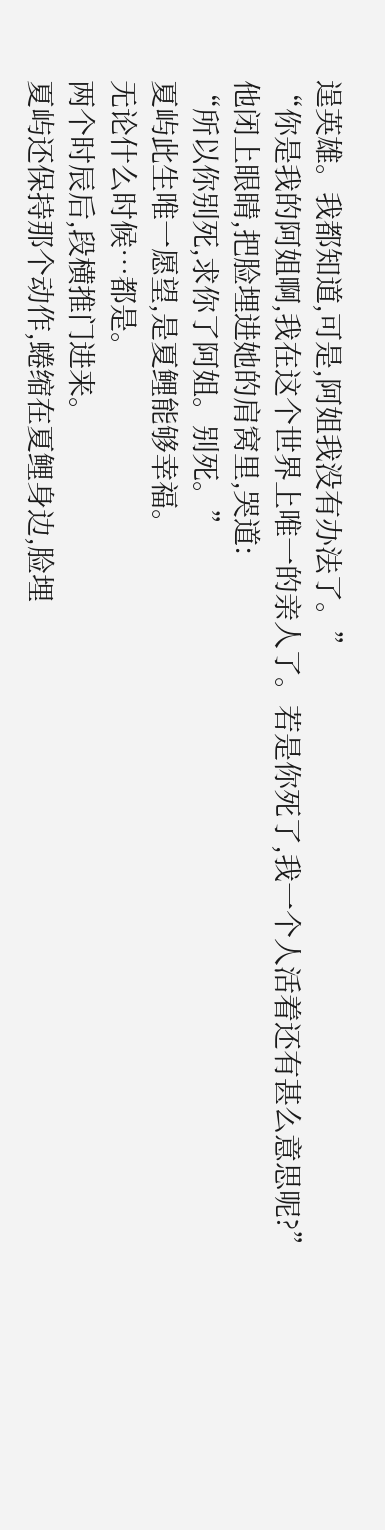逞英雄。我都知道,可是,阿姐我没有办法了。”
“你是我的阿姐啊,我在这个世界上唯一的亲人了。若是你死了,我一个人活着还有甚么意思呢?”
他闭上眼睛,把脸埋进她的肩窝里,哭道:
“所以你别死,求你了阿姐。别死。”
夏屿此生唯一愿望,是夏鲤能够幸福。
无论什么时候…都是。
两个时辰后,段横推门进来。
夏屿还保持那个动作,蜷缩在夏鲤身边,脸埋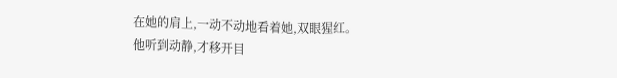在她的肩上,一动不动地看着她,双眼猩红。
他听到动静,才移开目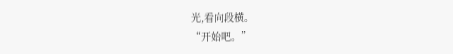光,看向段横。
“开始吧。”